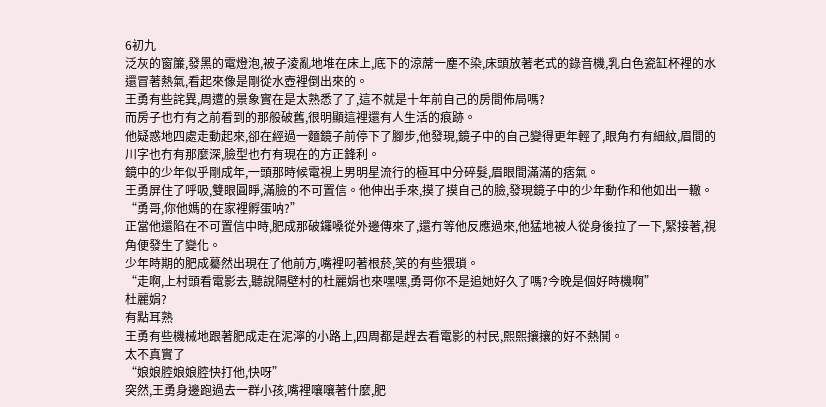6初九
泛灰的窗簾,發黑的電燈泡,被子淩亂地堆在床上,底下的涼蓆一塵不染,床頭放著老式的錄音機,乳白色瓷缸杯裡的水還冒著熱氣,看起來像是剛從水壺裡倒出來的。
王勇有些詫異,周遭的景象實在是太熟悉了了,這不就是十年前自己的房間佈局嗎?
而房子也冇有之前看到的那般破舊,很明顯這裡還有人生活的痕跡。
他疑惑地四處走動起來,卻在經過一麵鏡子前停下了腳步,他發現,鏡子中的自己變得更年輕了,眼角冇有細紋,眉間的川字也冇有那麼深,臉型也冇有現在的方正鋒利。
鏡中的少年似乎剛成年,一頭那時候電視上男明星流行的極耳中分碎髮,眉眼間滿滿的痞氣。
王勇屏住了呼吸,雙眼圓睜,滿臉的不可置信。他伸出手來,摸了摸自己的臉,發現鏡子中的少年動作和他如出一轍。
“勇哥,你他媽的在家裡孵蛋呐?”
正當他還陷在不可置信中時,肥成那破鑼嗓從外邊傳來了,還冇等他反應過來,他猛地被人從身後拉了一下,緊接著,視角便發生了變化。
少年時期的肥成驀然出現在了他前方,嘴裡叼著根菸,笑的有些猥瑣。
“走啊,上村頭看電影去,聽說隔壁村的杜麗娟也來嘿嘿,勇哥你不是追她好久了嗎?今晚是個好時機啊”
杜麗娟?
有點耳熟
王勇有些機械地跟著肥成走在泥濘的小路上,四周都是趕去看電影的村民,熙熙攘攘的好不熱鬨。
太不真實了
“娘娘腔娘娘腔快打他,快呀”
突然,王勇身邊跑過去一群小孩,嘴裡嚷嚷著什麼,肥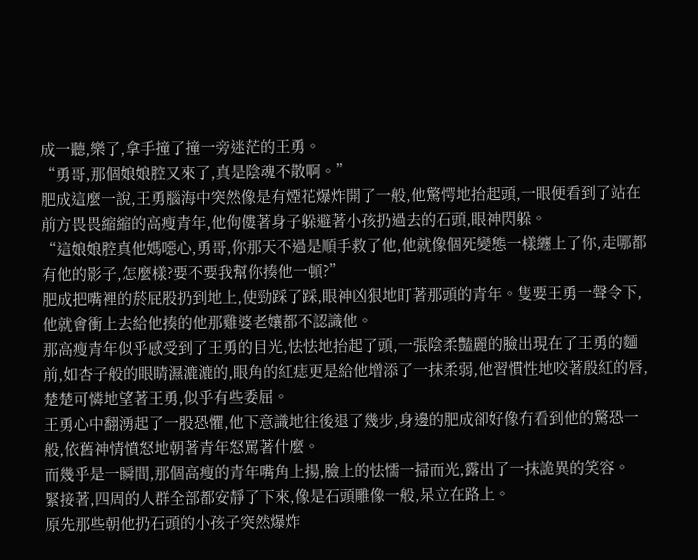成一聽,樂了,拿手撞了撞一旁迷茫的王勇。
“勇哥,那個娘娘腔又來了,真是陰魂不散啊。”
肥成這麼一說,王勇腦海中突然像是有煙花爆炸開了一般,他驚愕地抬起頭,一眼便看到了站在前方畏畏縮縮的高瘦青年,他佝僂著身子躲避著小孩扔過去的石頭,眼神閃躲。
“這娘娘腔真他媽噁心,勇哥,你那天不過是順手救了他,他就像個死變態一樣纏上了你,走哪都有他的影子,怎麼樣?要不要我幫你揍他一頓?”
肥成把嘴裡的菸屁股扔到地上,使勁踩了踩,眼神凶狠地盯著那頭的青年。隻要王勇一聲令下,他就會衝上去給他揍的他那雞婆老孃都不認識他。
那高瘦青年似乎感受到了王勇的目光,怯怯地抬起了頭,一張陰柔豔麗的臉出現在了王勇的麵前,如杏子般的眼睛濕漉漉的,眼角的紅痣更是給他增添了一抹柔弱,他習慣性地咬著殷紅的唇,楚楚可憐地望著王勇,似乎有些委屈。
王勇心中翻湧起了一股恐懼,他下意識地往後退了幾步,身邊的肥成卻好像冇看到他的驚恐一般,依舊神情憤怒地朝著青年怒罵著什麼。
而幾乎是一瞬間,那個高瘦的青年嘴角上揚,臉上的怯懦一掃而光,露出了一抹詭異的笑容。
緊接著,四周的人群全部都安靜了下來,像是石頭雕像一般,呆立在路上。
原先那些朝他扔石頭的小孩子突然爆炸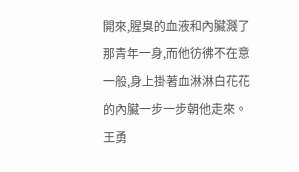開來,腥臭的血液和內臟濺了那青年一身,而他彷彿不在意一般,身上掛著血淋淋白花花的內臟一步一步朝他走來。
王勇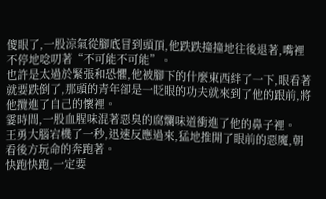傻眼了,一股涼氣從腳底冒到頭頂,他跌跌撞撞地往後退著,嘴裡不停地唸叨著“不可能不可能”。
也許是太過於緊張和恐懼,他被腳下的什麼東西絆了一下,眼看著就要跌倒了,那頭的青年卻是一眨眼的功夫就來到了他的跟前,將他攬進了自己的懷裡。
霎時間,一股血腥味混著惡臭的腐爛味道衝進了他的鼻子裡。
王勇大腦宕機了一秒,迅速反應過來,猛地推開了眼前的惡魔,朝看後方玩命的奔跑著。
快跑快跑,一定要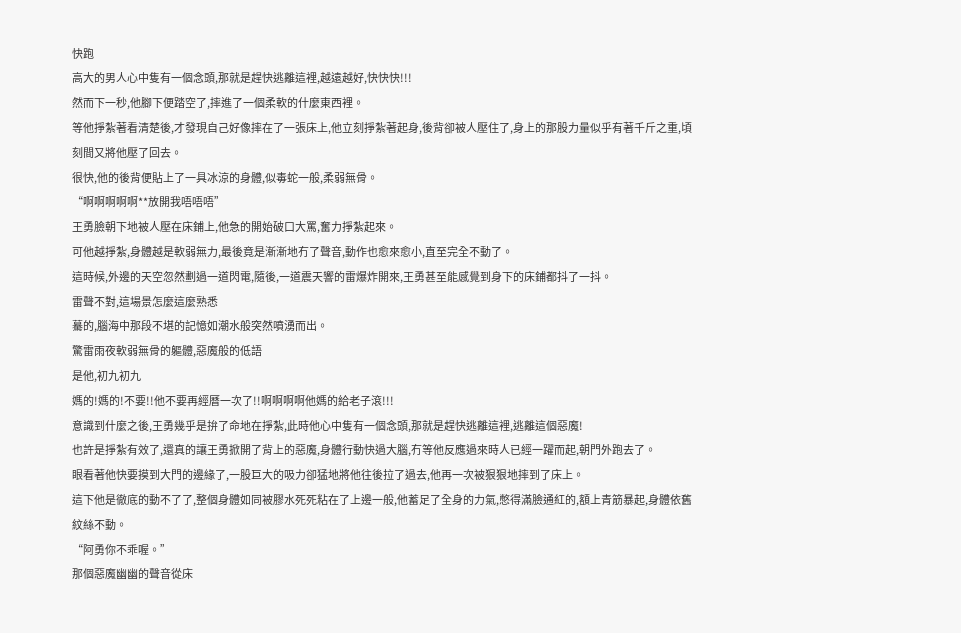快跑
高大的男人心中隻有一個念頭,那就是趕快逃離這裡,越遠越好,快快快!!!
然而下一秒,他腳下便踏空了,摔進了一個柔軟的什麼東西裡。
等他掙紮著看清楚後,才發現自己好像摔在了一張床上,他立刻掙紮著起身,後背卻被人壓住了,身上的那股力量似乎有著千斤之重,頃刻間又將他壓了回去。
很快,他的後背便貼上了一具冰涼的身體,似毒蛇一般,柔弱無骨。
“啊啊啊啊啊**放開我唔唔唔”
王勇臉朝下地被人壓在床鋪上,他急的開始破口大罵,奮力掙紮起來。
可他越掙紮,身體越是軟弱無力,最後竟是漸漸地冇了聲音,動作也愈來愈小,直至完全不動了。
這時候,外邊的天空忽然劃過一道閃電,隨後,一道震天響的雷爆炸開來,王勇甚至能感覺到身下的床鋪都抖了一抖。
雷聲不對,這場景怎麼這麼熟悉
驀的,腦海中那段不堪的記憶如潮水般突然噴湧而出。
驚雷雨夜軟弱無骨的軀體,惡魔般的低語
是他,初九初九
媽的!媽的!不要!!他不要再經曆一次了!!啊啊啊啊他媽的給老子滾!!!
意識到什麼之後,王勇幾乎是拚了命地在掙紮,此時他心中隻有一個念頭,那就是趕快逃離這裡,逃離這個惡魔!
也許是掙紮有效了,還真的讓王勇掀開了背上的惡魔,身體行動快過大腦,冇等他反應過來時人已經一躍而起,朝門外跑去了。
眼看著他快要摸到大門的邊緣了,一股巨大的吸力卻猛地將他往後拉了過去,他再一次被狠狠地摔到了床上。
這下他是徹底的動不了了,整個身體如同被膠水死死粘在了上邊一般,他蓄足了全身的力氣,憋得滿臉通紅的,額上青筋暴起,身體依舊紋絲不動。
“阿勇你不乖喔。”
那個惡魔幽幽的聲音從床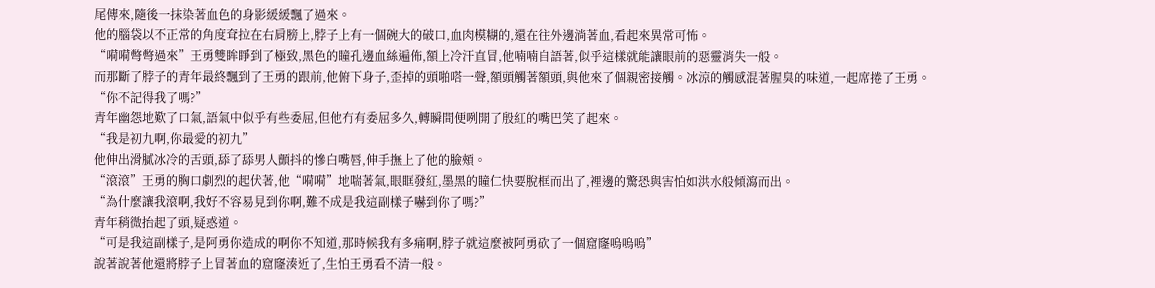尾傳來,隨後一抹染著血色的身影緩緩飄了過來。
他的腦袋以不正常的角度耷拉在右肩膀上,脖子上有一個碗大的破口,血肉模糊的,還在往外邊淌著血,看起來異常可怖。
“嗬嗬彆彆過來”王勇雙眸睜到了極致,黑色的瞳孔邊血絲遍佈,額上冷汗直冒,他喃喃自語著,似乎這樣就能讓眼前的惡靈消失一般。
而那斷了脖子的青年最終飄到了王勇的跟前,他俯下身子,歪掉的頭啪嗒一聲,額頭觸著額頭,與他來了個親密接觸。冰涼的觸感混著腥臭的味道,一起席捲了王勇。
“你不記得我了嗎?”
青年幽怨地歎了口氣,語氣中似乎有些委屈,但他冇有委屈多久,轉瞬間便咧開了殷紅的嘴巴笑了起來。
“我是初九啊,你最愛的初九”
他伸出滑膩冰冷的舌頭,舔了舔男人顫抖的慘白嘴唇,伸手撫上了他的臉頰。
“滾滾”王勇的胸口劇烈的起伏著,他“嗬嗬”地喘著氣,眼眶發紅,墨黑的瞳仁快要脫框而出了,裡邊的驚恐與害怕如洪水般傾瀉而出。
“為什麼讓我滾啊,我好不容易見到你啊,難不成是我這副樣子嚇到你了嗎?”
青年稍微抬起了頭,疑惑道。
“可是我這副樣子,是阿勇你造成的啊你不知道,那時候我有多痛啊,脖子就這麼被阿勇砍了一個窟窿嗚嗚嗚”
說著說著他還將脖子上冒著血的窟窿湊近了,生怕王勇看不清一般。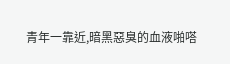青年一靠近,暗黑惡臭的血液啪嗒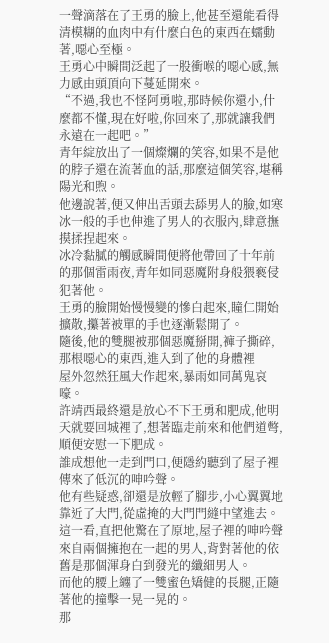一聲滴落在了王勇的臉上,他甚至還能看得清模糊的血肉中有什麼白色的東西在蠕動著,噁心至極。
王勇心中瞬間泛起了一股衝喉的噁心感,無力感由頭頂向下蔓延開來。
“不過,我也不怪阿勇啦,那時候你還小,什麼都不懂,現在好啦,你回來了,那就讓我們永遠在一起吧。”
青年綻放出了一個燦爛的笑容,如果不是他的脖子還在流著血的話,那麼這個笑容,堪稱陽光和煦。
他邊說著,便又伸出舌頭去舔男人的臉,如寒冰一般的手也伸進了男人的衣服內,肆意撫摸揉捏起來。
冰冷黏膩的觸感瞬間便將他帶回了十年前的那個雷雨夜,青年如同惡魔附身般猥褻侵犯著他。
王勇的臉開始慢慢變的慘白起來,瞳仁開始擴散,攥著被單的手也逐漸鬆開了。
隨後,他的雙腿被那個惡魔掰開,褲子撕碎,那根噁心的東西,進入到了他的身體裡
屋外忽然狂風大作起來,暴雨如同萬鬼哀嚎。
許靖西最終還是放心不下王勇和肥成,他明天就要回城裡了,想著臨走前來和他們道彆,順便安慰一下肥成。
誰成想他一走到門口,便隱約聽到了屋子裡傳來了低沉的呻吟聲。
他有些疑惑,卻還是放輕了腳步,小心翼翼地靠近了大門,從虛掩的大門門縫中望進去。
這一看,直把他驚在了原地,屋子裡的呻吟聲來自兩個擁抱在一起的男人,背對著他的依舊是那個渾身白到發光的纖細男人。
而他的腰上纏了一雙蜜色矯健的長腿,正隨著他的撞擊一晃一晃的。
那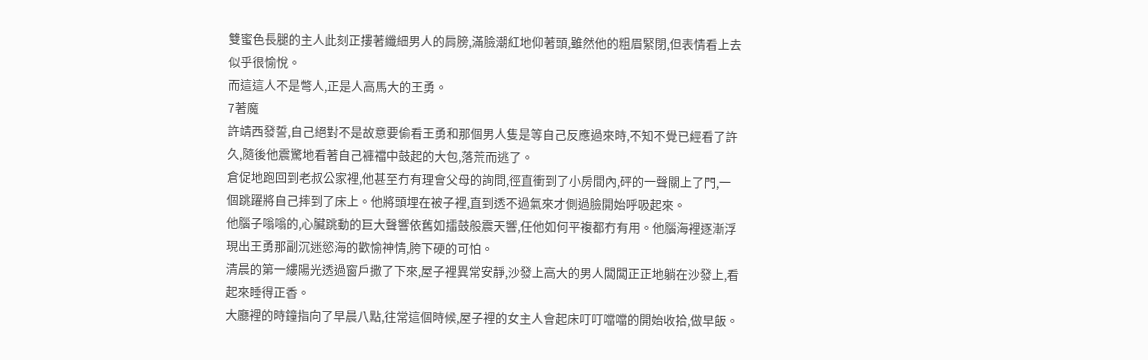雙蜜色長腿的主人此刻正摟著纖細男人的肩膀,滿臉潮紅地仰著頭,雖然他的粗眉緊閉,但表情看上去似乎很愉悅。
而這這人不是彆人,正是人高馬大的王勇。
7著魔
許靖西發誓,自己絕對不是故意要偷看王勇和那個男人隻是等自己反應過來時,不知不覺已經看了許久,隨後他震驚地看著自己褲襠中鼓起的大包,落荒而逃了。
倉促地跑回到老叔公家裡,他甚至冇有理會父母的詢問,徑直衝到了小房間內,砰的一聲關上了門,一個跳躍將自己摔到了床上。他將頭埋在被子裡,直到透不過氣來才側過臉開始呼吸起來。
他腦子嗡嗡的,心臟跳動的巨大聲響依舊如擂鼓般震天響,任他如何平複都冇有用。他腦海裡逐漸浮現出王勇那副沉迷慾海的歡愉神情,胯下硬的可怕。
清晨的第一縷陽光透過窗戶撒了下來,屋子裡異常安靜,沙發上高大的男人闆闆正正地躺在沙發上,看起來睡得正香。
大廳裡的時鐘指向了早晨八點,往常這個時候,屋子裡的女主人會起床叮叮噹噹的開始收拾,做早飯。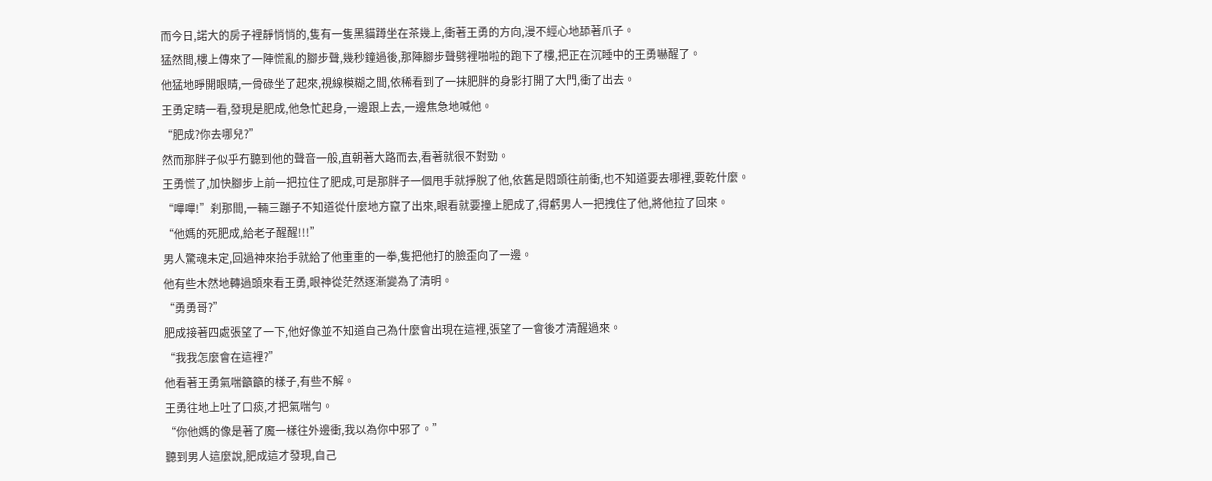而今日,諾大的房子裡靜悄悄的,隻有一隻黑貓蹲坐在茶幾上,衝著王勇的方向,漫不經心地舔著爪子。
猛然間,樓上傳來了一陣慌亂的腳步聲,幾秒鐘過後,那陣腳步聲劈裡啪啦的跑下了樓,把正在沉睡中的王勇嚇醒了。
他猛地睜開眼睛,一骨碌坐了起來,視線模糊之間,依稀看到了一抹肥胖的身影打開了大門,衝了出去。
王勇定睛一看,發現是肥成,他急忙起身,一邊跟上去,一邊焦急地喊他。
“肥成?你去哪兒?”
然而那胖子似乎冇聽到他的聲音一般,直朝著大路而去,看著就很不對勁。
王勇慌了,加快腳步上前一把拉住了肥成,可是那胖子一個甩手就掙脫了他,依舊是悶頭往前衝,也不知道要去哪裡,要乾什麼。
“嗶嗶!”刹那間,一輛三蹦子不知道從什麼地方竄了出來,眼看就要撞上肥成了,得虧男人一把拽住了他,將他拉了回來。
“他媽的死肥成,給老子醒醒!!!”
男人驚魂未定,回過神來抬手就給了他重重的一拳,隻把他打的臉歪向了一邊。
他有些木然地轉過頭來看王勇,眼神從茫然逐漸變為了清明。
“勇勇哥?”
肥成接著四處張望了一下,他好像並不知道自己為什麼會出現在這裡,張望了一會後才清醒過來。
“我我怎麼會在這裡?”
他看著王勇氣喘籲籲的樣子,有些不解。
王勇往地上吐了口痰,才把氣喘勻。
“你他媽的像是著了魔一樣往外邊衝,我以為你中邪了。”
聽到男人這麼說,肥成這才發現,自己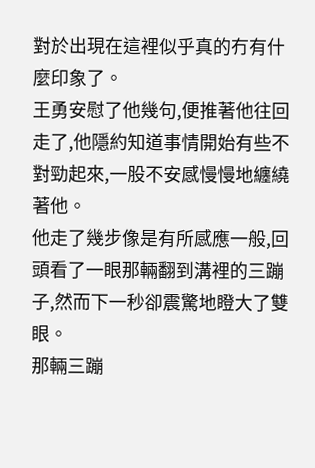對於出現在這裡似乎真的冇有什麼印象了。
王勇安慰了他幾句,便推著他往回走了,他隱約知道事情開始有些不對勁起來,一股不安感慢慢地纏繞著他。
他走了幾步像是有所感應一般,回頭看了一眼那輛翻到溝裡的三蹦子,然而下一秒卻震驚地瞪大了雙眼。
那輛三蹦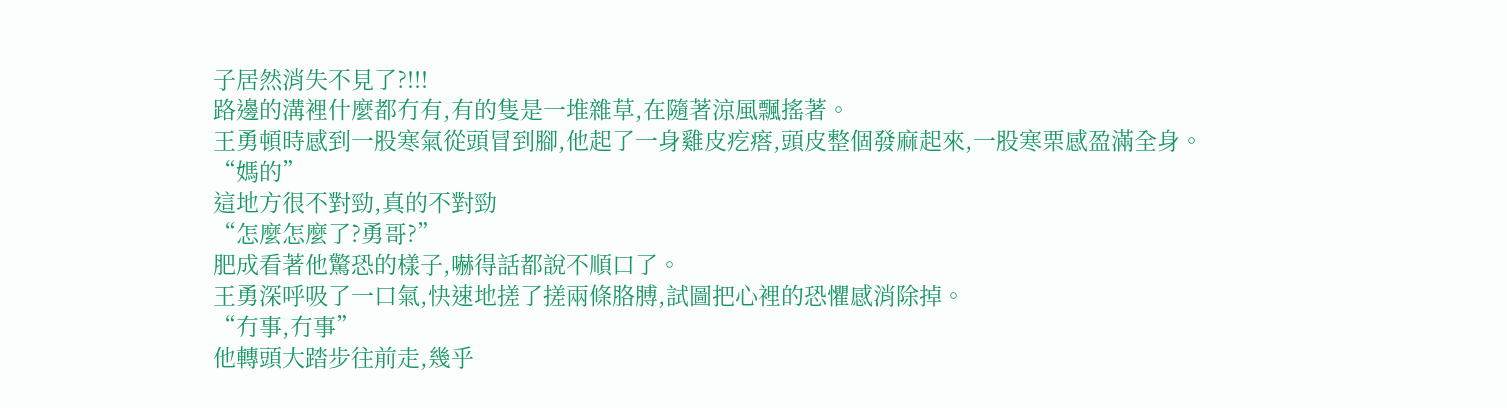子居然消失不見了?!!!
路邊的溝裡什麼都冇有,有的隻是一堆雜草,在隨著涼風飄搖著。
王勇頓時感到一股寒氣從頭冒到腳,他起了一身雞皮疙瘩,頭皮整個發麻起來,一股寒栗感盈滿全身。
“媽的”
這地方很不對勁,真的不對勁
“怎麼怎麼了?勇哥?”
肥成看著他驚恐的樣子,嚇得話都說不順口了。
王勇深呼吸了一口氣,快速地搓了搓兩條胳膊,試圖把心裡的恐懼感消除掉。
“冇事,冇事”
他轉頭大踏步往前走,幾乎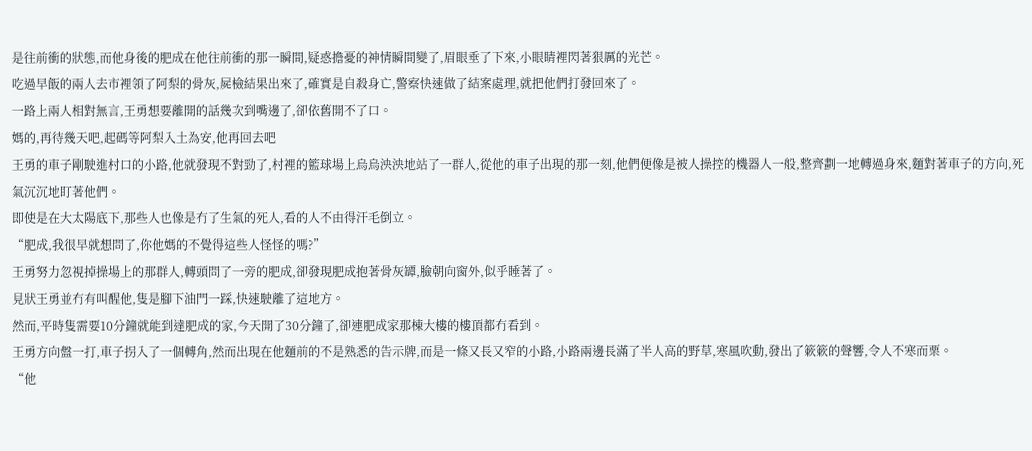是往前衝的狀態,而他身後的肥成在他往前衝的那一瞬間,疑惑擔憂的神情瞬間變了,眉眼垂了下來,小眼睛裡閃著狠厲的光芒。
吃過早飯的兩人去市裡領了阿梨的骨灰,屍檢結果出來了,確實是自殺身亡,警察快速做了結案處理,就把他們打發回來了。
一路上兩人相對無言,王勇想要離開的話幾次到嘴邊了,卻依舊開不了口。
媽的,再待幾天吧,起碼等阿梨入土為安,他再回去吧
王勇的車子剛駛進村口的小路,他就發現不對勁了,村裡的籃球場上烏烏泱泱地站了一群人,從他的車子出現的那一刻,他們便像是被人操控的機器人一般,整齊劃一地轉過身來,麵對著車子的方向,死氣沉沉地盯著他們。
即使是在大太陽底下,那些人也像是冇了生氣的死人,看的人不由得汗毛倒立。
“肥成,我很早就想問了,你他媽的不覺得這些人怪怪的嗎?”
王勇努力忽視掉操場上的那群人,轉頭問了一旁的肥成,卻發現肥成抱著骨灰罈,臉朝向窗外,似乎睡著了。
見狀王勇並冇有叫醒他,隻是腳下油門一踩,快速駛離了這地方。
然而,平時隻需要10分鐘就能到達肥成的家,今天開了30分鐘了,卻連肥成家那棟大樓的樓頂都冇看到。
王勇方向盤一打,車子拐入了一個轉角,然而出現在他麵前的不是熟悉的告示牌,而是一條又長又窄的小路,小路兩邊長滿了半人高的野草,寒風吹動,發出了簌簌的聲響,令人不寒而栗。
“他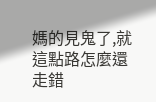媽的見鬼了,就這點路怎麼還走錯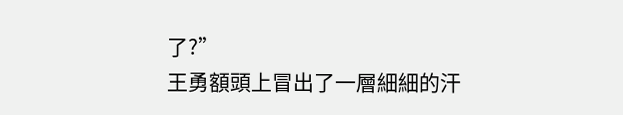了?”
王勇額頭上冒出了一層細細的汗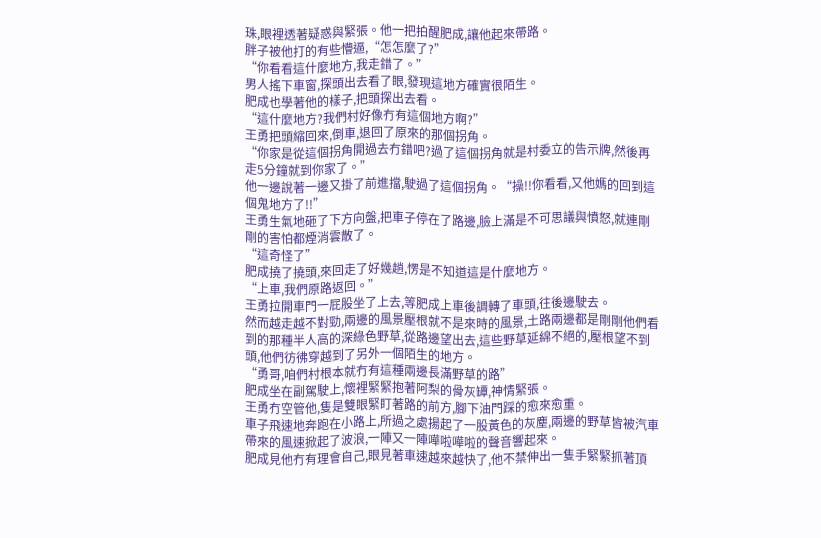珠,眼裡透著疑惑與緊張。他一把拍醒肥成,讓他起來帶路。
胖子被他打的有些懵逼,“怎怎麼了?”
“你看看這什麼地方,我走錯了。”
男人搖下車窗,探頭出去看了眼,發現這地方確實很陌生。
肥成也學著他的樣子,把頭探出去看。
“這什麼地方?我們村好像冇有這個地方啊?”
王勇把頭縮回來,倒車,退回了原來的那個拐角。
“你家是從這個拐角開過去冇錯吧?過了這個拐角就是村委立的告示牌,然後再走5分鐘就到你家了。”
他一邊說著一邊又掛了前進擋,駛過了這個拐角。“操!!你看看,又他媽的回到這個鬼地方了!!”
王勇生氣地砸了下方向盤,把車子停在了路邊,臉上滿是不可思議與憤怒,就連剛剛的害怕都煙消雲散了。
“這奇怪了”
肥成撓了撓頭,來回走了好幾趟,愣是不知道這是什麼地方。
“上車,我們原路返回。”
王勇拉開車門一屁股坐了上去,等肥成上車後調轉了車頭,往後邊駛去。
然而越走越不對勁,兩邊的風景壓根就不是來時的風景,土路兩邊都是剛剛他們看到的那種半人高的深綠色野草,從路邊望出去,這些野草延綿不絕的,壓根望不到頭,他們彷彿穿越到了另外一個陌生的地方。
“勇哥,咱們村根本就冇有這種兩邊長滿野草的路”
肥成坐在副駕駛上,懷裡緊緊抱著阿梨的骨灰罈,神情緊張。
王勇冇空管他,隻是雙眼緊盯著路的前方,腳下油門踩的愈來愈重。
車子飛速地奔跑在小路上,所過之處揚起了一股黃色的灰塵,兩邊的野草皆被汽車帶來的風速掀起了波浪,一陣又一陣嘩啦嘩啦的聲音響起來。
肥成見他冇有理會自己,眼見著車速越來越快了,他不禁伸出一隻手緊緊抓著頂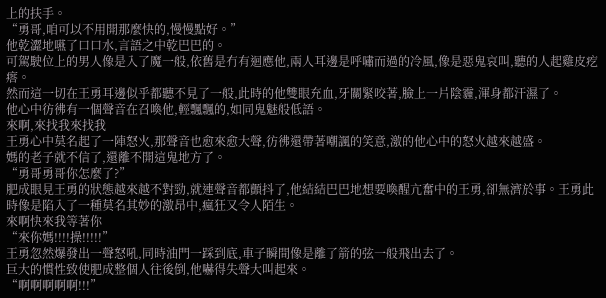上的扶手。
“勇哥,咱可以不用開那麼快的,慢慢點好。”
他乾澀地嚥了口口水,言語之中乾巴巴的。
可駕駛位上的男人像是入了魔一般,依舊是冇有迴應他,兩人耳邊是呼嘯而過的冷風,像是惡鬼哀叫,聽的人起雞皮疙瘩。
然而這一切在王勇耳邊似乎都聽不見了一般,此時的他雙眼充血,牙關緊咬著,臉上一片陰霾,渾身都汗濕了。
他心中彷彿有一個聲音在召喚他,輕飄飄的,如同鬼魅般低語。
來啊,來找我來找我
王勇心中莫名起了一陣怒火,那聲音也愈來愈大聲,彷彿還帶著嘲諷的笑意,激的他心中的怒火越來越盛。
媽的老子就不信了,還離不開這鬼地方了。
“勇哥勇哥你怎麼了?”
肥成眼見王勇的狀態越來越不對勁,就連聲音都顫抖了,他結結巴巴地想要喚醒亢奮中的王勇,卻無濟於事。王勇此時像是陷入了一種莫名其妙的激昂中,瘋狂又令人陌生。
來啊快來我等著你
“來你媽!!!!操!!!!!”
王勇忽然爆發出一聲怒吼,同時油門一踩到底,車子瞬間像是離了箭的弦一般飛出去了。
巨大的慣性致使肥成整個人往後倒,他嚇得失聲大叫起來。
“啊啊啊啊啊!!!”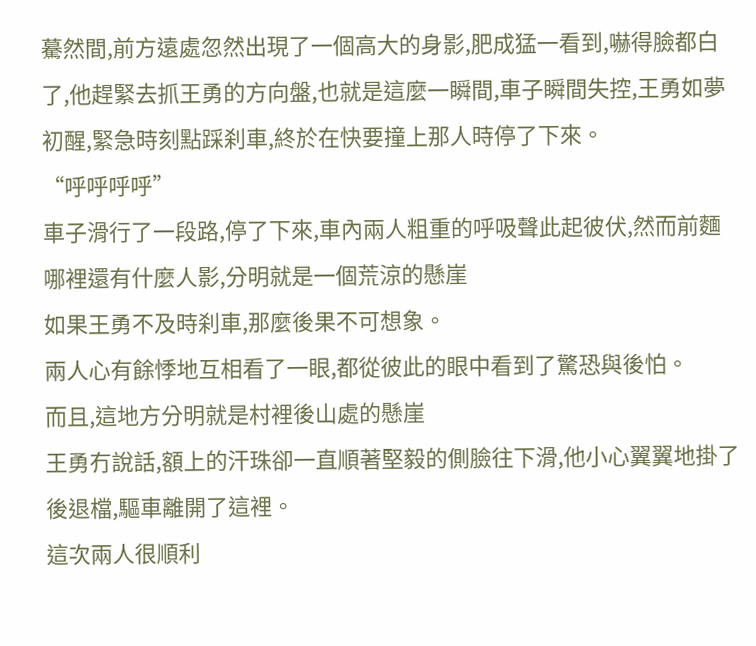驀然間,前方遠處忽然出現了一個高大的身影,肥成猛一看到,嚇得臉都白了,他趕緊去抓王勇的方向盤,也就是這麼一瞬間,車子瞬間失控,王勇如夢初醒,緊急時刻點踩刹車,終於在快要撞上那人時停了下來。
“呼呼呼呼”
車子滑行了一段路,停了下來,車內兩人粗重的呼吸聲此起彼伏,然而前麵哪裡還有什麼人影,分明就是一個荒涼的懸崖
如果王勇不及時刹車,那麼後果不可想象。
兩人心有餘悸地互相看了一眼,都從彼此的眼中看到了驚恐與後怕。
而且,這地方分明就是村裡後山處的懸崖
王勇冇說話,額上的汗珠卻一直順著堅毅的側臉往下滑,他小心翼翼地掛了後退檔,驅車離開了這裡。
這次兩人很順利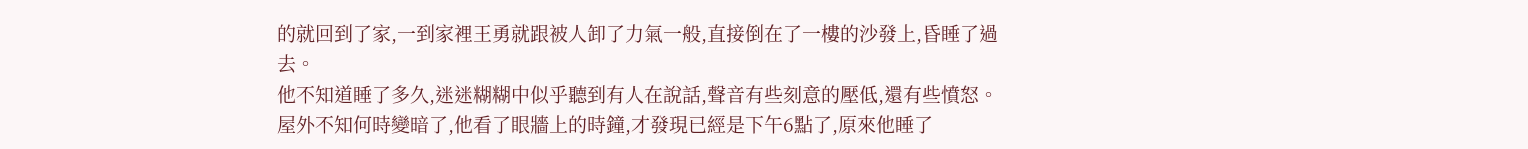的就回到了家,一到家裡王勇就跟被人卸了力氣一般,直接倒在了一樓的沙發上,昏睡了過去。
他不知道睡了多久,迷迷糊糊中似乎聽到有人在說話,聲音有些刻意的壓低,還有些憤怒。
屋外不知何時變暗了,他看了眼牆上的時鐘,才發現已經是下午6點了,原來他睡了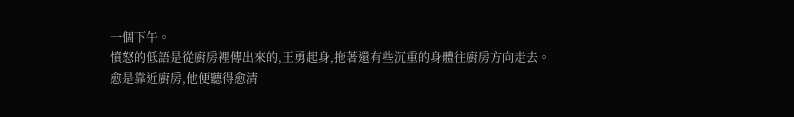一個下午。
憤怒的低語是從廚房裡傳出來的,王勇起身,拖著還有些沉重的身體往廚房方向走去。
愈是靠近廚房,他便聽得愈清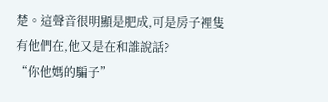楚。這聲音很明顯是肥成,可是房子裡隻有他們在,他又是在和誰說話?
“你他媽的騙子”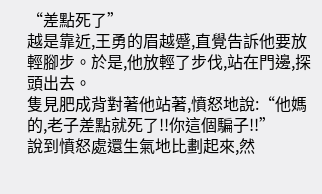“差點死了”
越是靠近,王勇的眉越蹙,直覺告訴他要放輕腳步。於是,他放輕了步伐,站在門邊,探頭出去。
隻見肥成背對著他站著,憤怒地說:“他媽的,老子差點就死了!!你這個騙子!!”
說到憤怒處還生氣地比劃起來,然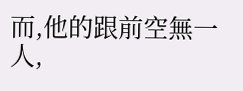而,他的跟前空無一人,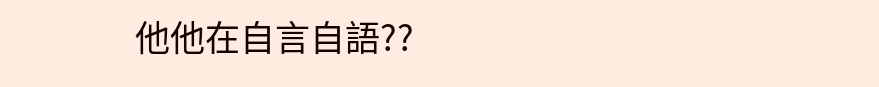他他在自言自語??